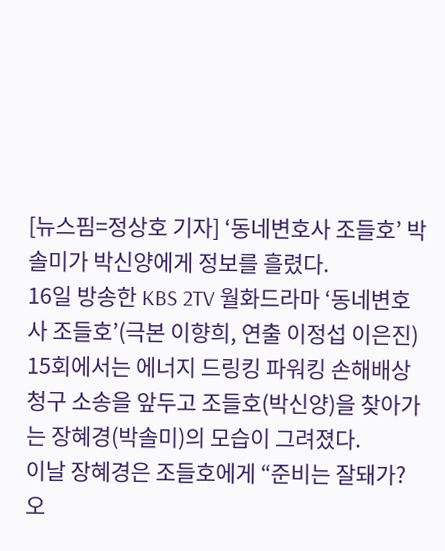[뉴스핌=정상호 기자] ‘동네변호사 조들호’ 박솔미가 박신양에게 정보를 흘렸다.
16일 방송한 KBS 2TV 월화드라마 ‘동네변호사 조들호’(극본 이향희, 연출 이정섭 이은진) 15회에서는 에너지 드링킹 파워킹 손해배상 청구 소송을 앞두고 조들호(박신양)을 찾아가는 장혜경(박솔미)의 모습이 그려졌다.
이날 장혜경은 조들호에게 “준비는 잘돼가? 오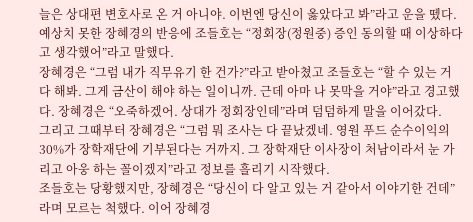늘은 상대편 변호사로 온 거 아니야. 이번엔 당신이 옳았다고 봐”라고 운을 뗐다. 예상치 못한 장혜경의 반응에 조들호는 “정회장(정원중) 증인 동의할 때 이상하다고 생각했어”라고 말했다.
장혜경은 “그럼 내가 직무유기 한 건가?”라고 받아쳤고 조들호는 “할 수 있는 거 다 해봐. 그게 금산이 해야 하는 일이니까. 근데 아마 나 못막을 거야”라고 경고했다. 장혜경은 “오죽하겠어. 상대가 정회장인데”라며 덤덤하게 말을 이어갔다.
그리고 그때부터 장혜경은 “그럼 뭐 조사는 다 끝났겠네. 영원 푸드 순수이익의 30%가 장학재단에 기부된다는 거까지. 그 장학재단 이사장이 처남이라서 눈 가리고 아웅 하는 꼴이겠지”라고 정보를 흘리기 시작했다.
조들호는 당황했지만, 장혜경은 “당신이 다 알고 있는 거 같아서 이야기한 건데”라며 모르는 척했다. 이어 장혜경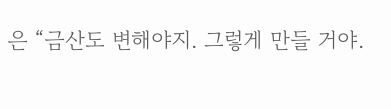은 “금산도 변해야지. 그렇게 만들 거야.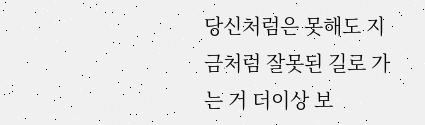당신처럼은 못해도 지금처럼 잘못된 길로 가는 거 더이상 보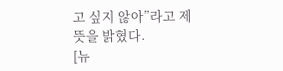고 싶지 않아”라고 제 뜻을 밝혔다.
[뉴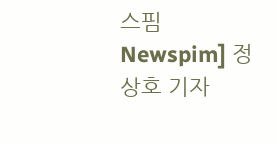스핌 Newspim] 정상호 기자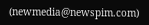(newmedia@newspim.com)